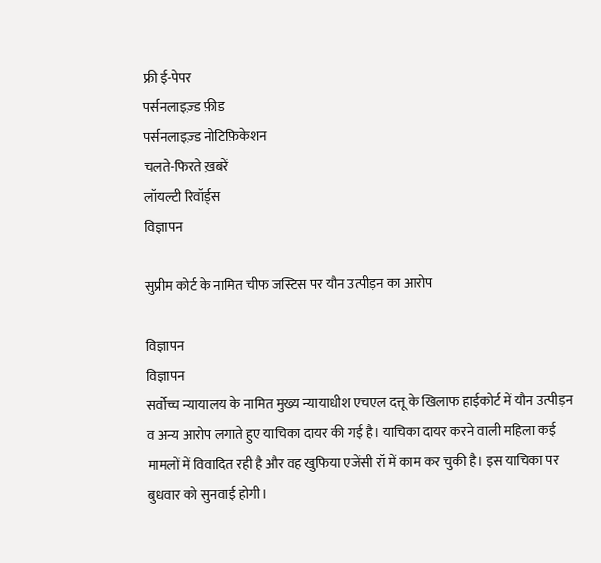फ्री ई-पेपर
पर्सनलाइज़्ड फ़ीड
पर्सनलाइज़्ड नोटिफ़िकेशन
चलते-फिरते ख़बरें
लॉयल्टी रिवॉर्ड्स
विज्ञापन

सुप्रीम कोर्ट के नामित चीफ जस्टिस पर यौन उत्पीड़न का आरोप

विज्ञापन
विज्ञापन
सर्वोच्च न्यायालय के नामित मुख्य न्यायाधीश एचएल दत्तू के खिलाफ हाईकोर्ट में यौन उत्पीड़न व अन्य आरोप लगाते हुए याचिका दायर की गई है। याचिका दायर करने वाली महिला कई मामलों में विवादित रही है और वह खुफिया एजेंसी रॉ में काम कर चुकी है। इस याचिका पर बुधवार को सुनवाई होगी।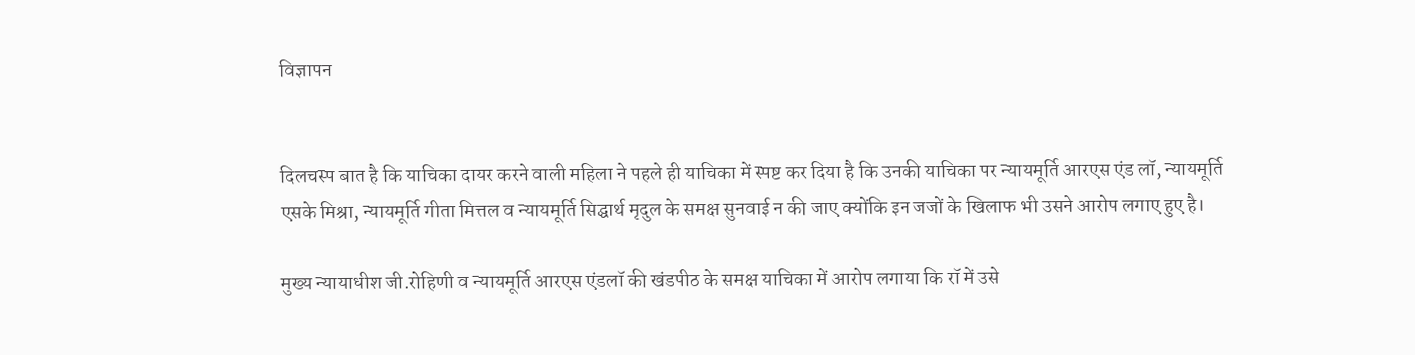विज्ञापन


दिलचस्प बात है कि याचिका दायर करने वाली महिला ने पहले ही याचिका में स्पष्ट कर दिया है कि उनकी याचिका पर न्यायमूर्ति आरएस एंड लॉ, न्यायमूर्ति एसके मिश्रा, न्यायमूर्ति गीता मित्तल व न्यायमूर्ति सिद्घार्थ मृदुल के समक्ष सुनवाई न की जाए क्योंकि इन जजों के खिलाफ भी उसने आरोप लगाए हुए है।

मुख्य न्यायाधीश जी.रोहिणी व न्यायमूर्ति आरएस एंडलॉ की खंडपीठ के समक्ष याचिका में आरोप लगाया कि रॉ में उसे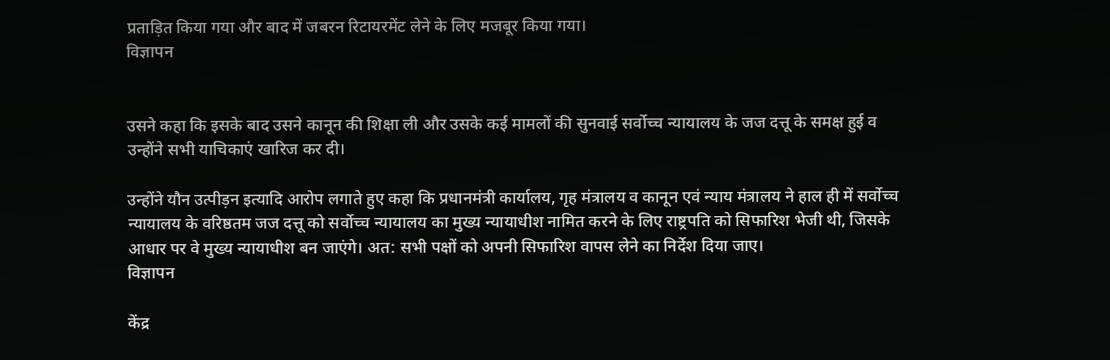प्रताड़ित किया गया और बाद में जबरन रिटायरमेंट लेने के लिए मजबूर किया गया।
विज्ञापन


उसने कहा कि इसके बाद उसने कानून की शिक्षा ली और उसके कई मामलों की सुनवाई सर्वोच्च न्यायालय के जज दत्तू के समक्ष हुई व उन्होंने सभी याचिकाएं खारिज कर दी।

उन्होंने यौन उत्पीड़न इत्यादि आरोप लगाते हुए कहा कि प्रधानमंत्री कार्यालय, गृह मंत्रालय व कानून एवं न्याय मंत्रालय ने हाल ही में सर्वोच्च न्यायालय के वरिष्ठतम जज दत्तू को सर्वोच्च न्यायालय का मुख्य न्यायाधीश नामित करने के लिए राष्ट्रपति को सिफारिश भेजी थी, जिसके आधार पर वे मुख्य न्यायाधीश बन जाएंगे। अत: सभी पक्षों को अपनी सिफारिश वापस लेने का निर्देश दिया जाए।
विज्ञापन

केंद्र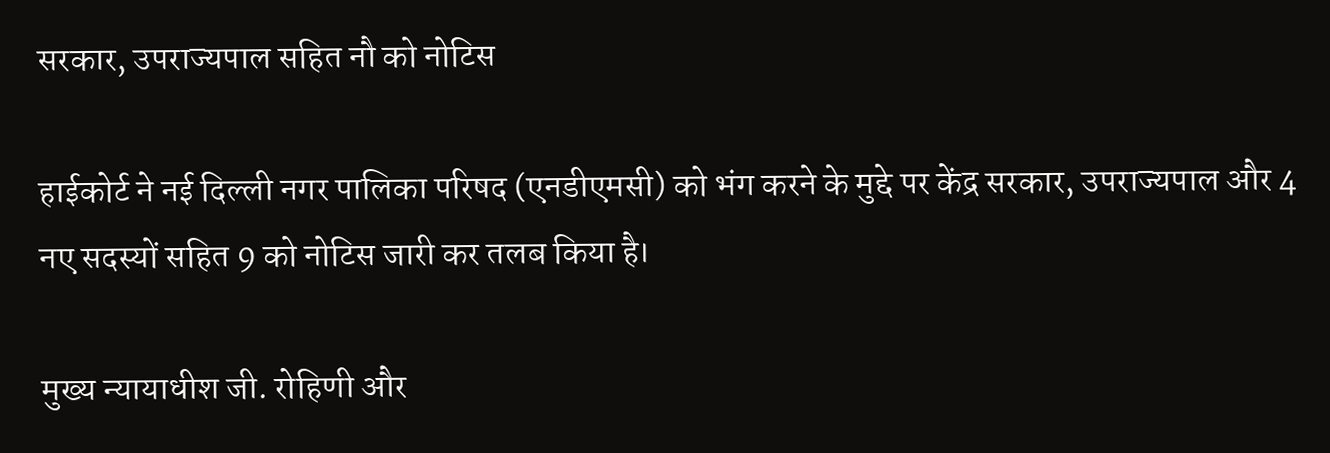सरकार, उपराज्यपाल सहित नौ को नोटिस

हाईकोर्ट ने नई दिल्ली नगर पालिका परिषद (एनडीएमसी) को भंग करने के मुद्दे पर केंद्र सरकार, उपराज्यपाल और 4 नए सदस्यों सहित 9 को नोटिस जारी कर तलब किया है।

मुख्य न्यायाधीश जी. रोहिणी और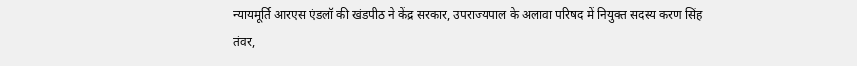न्यायमूर्ति आरएस एंडलॉ की खंडपीठ ने केंद्र सरकार, उपराज्यपाल के अलावा परिषद में नियुक्त सदस्य करण सिंह तंवर,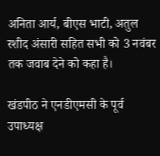अनिता आर्य, बीएस भाटी, अतुल रशीद अंसारी सहित सभी को 3 नवंबर तक जवाब देने को कहा है।

खंडपीठ ने एनडीएमसी के पूर्व उपाध्यक्ष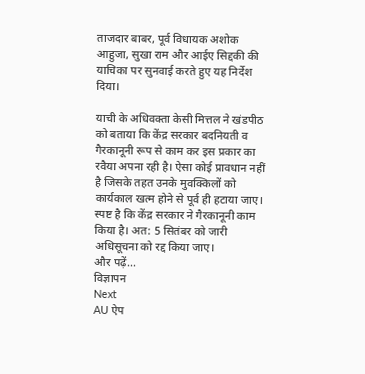ताजदार बाबर, पूर्व विधायक अशोक आहुजा, सुखा राम और आईए सिद्दकी की याचिका पर सुनवाई करते हुए यह निर्देश दिया।

याची के अधिवक्ता केसी मित्तल ने खंडपीठ को बताया कि केंद्र सरकार बदनियती व गैरकानूनी रूप से काम कर इस प्रकार का रवैया अपना रही है। ऐसा कोई प्रावधान नहीं है जिसके तहत उनके मुवक्किलों को कार्यकाल खत्म होने से पूर्व ही हटाया जाए। स्पष्ट है कि केंद्र सरकार ने गैरकानूनी काम किया है। अत: 5 सितंबर को जारी अधिसूचना को रद्द किया जाए।
और पढ़ें...
विज्ञापन
Next
AU ऐप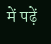में पढ़ें